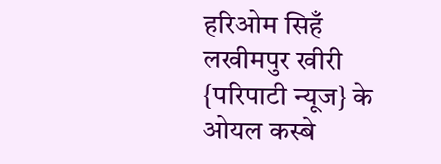हरिओम सिहँ
लखीमपुर खीरी {परिपाटी न्यूज} के ओयल कस्बे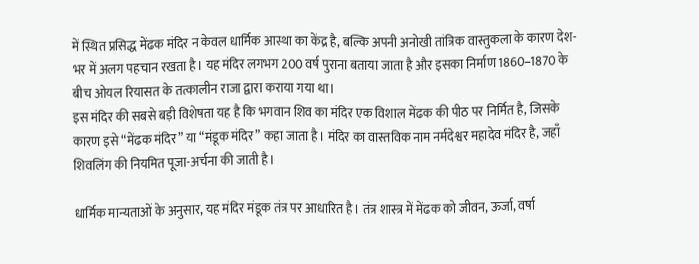में स्थित प्रसिद्ध मेंढक मंदिर न केवल धार्मिक आस्था का केंद्र है, बल्कि अपनी अनोखी तांत्रिक वास्तुकला के कारण देश-भर में अलग पहचान रखता है। यह मंदिर लगभग 200 वर्ष पुराना बताया जाता है और इसका निर्माण 1860–1870 के बीच ओयल रियासत के तत्कालीन राजा द्वारा कराया गया था।
इस मंदिर की सबसे बड़ी विशेषता यह है कि भगवान शिव का मंदिर एक विशाल मेंढक की पीठ पर निर्मित है, जिसके कारण इसे “मेंढक मंदिर” या “मंडूक मंदिर” कहा जाता है। मंदिर का वास्तविक नाम नर्मदेश्वर महादेव मंदिर है, जहाँ शिवलिंग की नियमित पूजा-अर्चना की जाती है।

धार्मिक मान्यताओं के अनुसार, यह मंदिर मंडूक तंत्र पर आधारित है। तंत्र शास्त्र में मेंढक को जीवन, ऊर्जा, वर्षा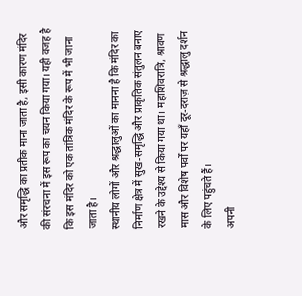और समृद्धि का प्रतीक माना जाता है, इसी कारण मंदिर की संरचना में इस रूप का चयन किया गया। यही वजह है कि इस मंदिर को एक तांत्रिक मंदिर के रूप में भी जाना जाता है।
स्थानीय लोगों और श्रद्धालुओं का मानना है कि मंदिर का निर्माण क्षेत्र में सुख-समृद्धि और प्राकृतिक संतुलन बनाए रखने के उद्देश्य से किया गया था। महाशिवरात्रि, श्रावण मास और विशेष पर्वों पर यहाँ दूर-दराज़ से श्रद्धालु दर्शन के लिए पहुंचते हैं।
अपनी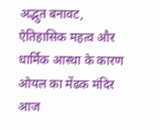अद्भुत बनावट, ऐतिहासिक महत्व और धार्मिक आस्था के कारण ओयल का मेंढक मंदिर आज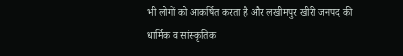भी लोगों को आकर्षित करता है और लखीमपुर खीरी जनपद की धार्मिक व सांस्कृतिक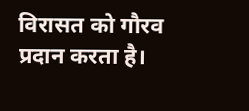विरासत को गौरव प्रदान करता है।